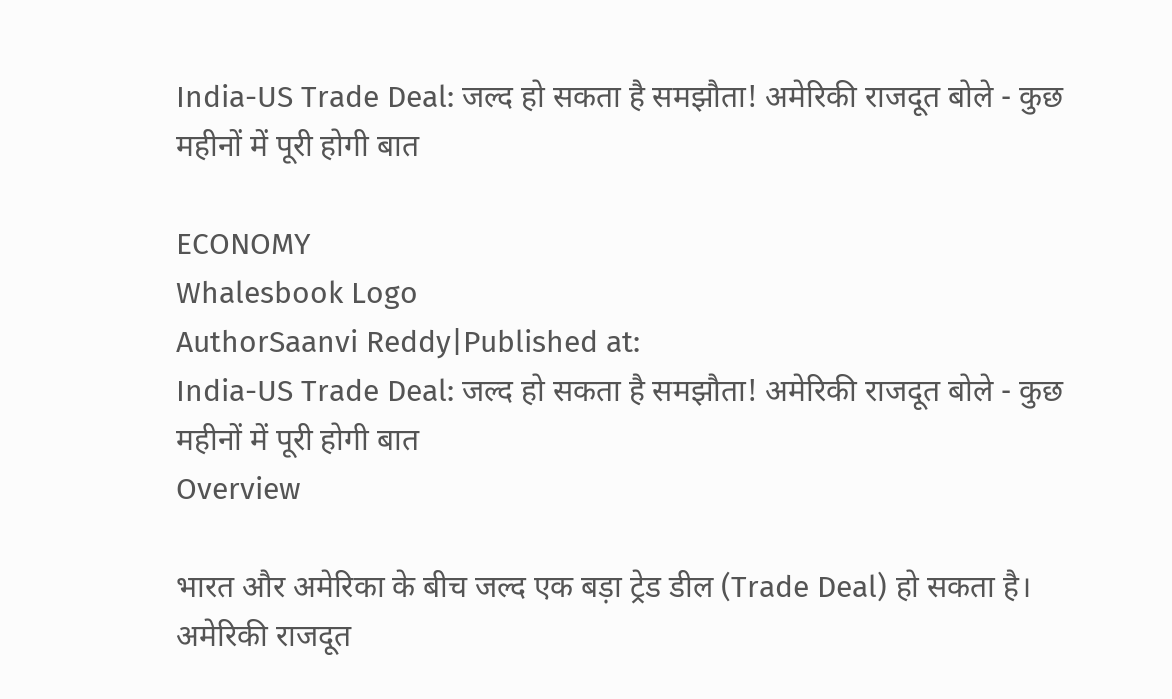India-US Trade Deal: जल्द हो सकता है समझौता! अमेरिकी राजदूत बोले - कुछ महीनों में पूरी होगी बात

ECONOMY
Whalesbook Logo
AuthorSaanvi Reddy|Published at:
India-US Trade Deal: जल्द हो सकता है समझौता! अमेरिकी राजदूत बोले - कुछ महीनों में पूरी होगी बात
Overview

भारत और अमेरिका के बीच जल्द एक बड़ा ट्रेड डील (Trade Deal) हो सकता है। अमेरिकी राजदूत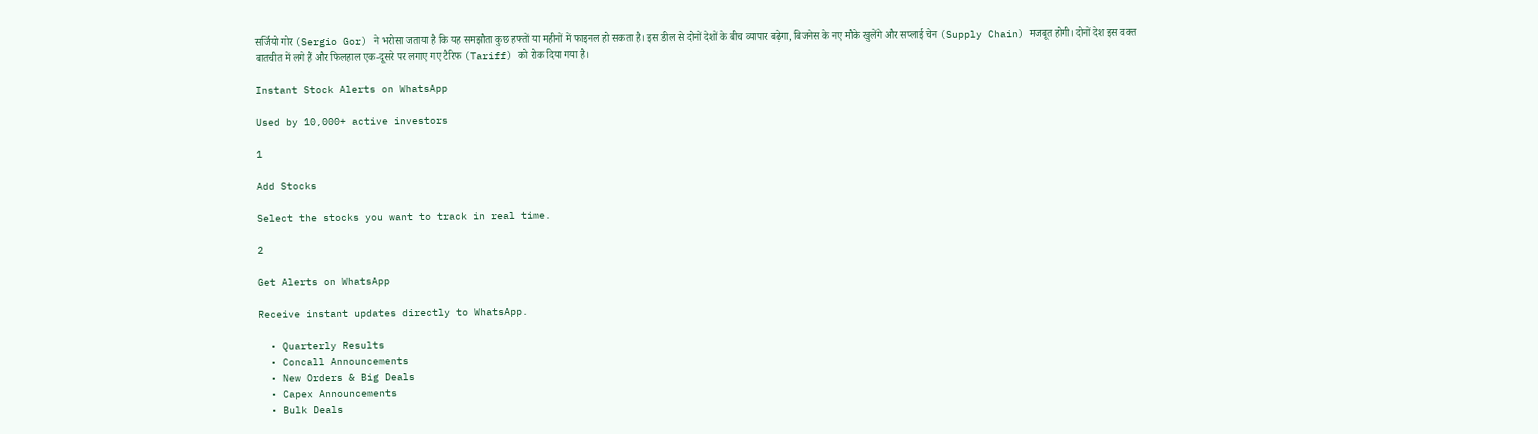सर्जियो गोर (Sergio Gor) ने भरोसा जताया है कि यह समझौता कुछ हफ्तों या महीनों में फाइनल हो सकता है। इस डील से दोनों देशों के बीच व्यापार बढ़ेगा, बिजनेस के नए मौके खुलेंगे और सप्लाई चेन (Supply Chain) मजबूत होगी। दोनों देश इस वक्त बातचीत में लगे हैं और फिलहाल एक-दूसरे पर लगाए गए टैरिफ (Tariff) को रोक दिया गया है।

Instant Stock Alerts on WhatsApp

Used by 10,000+ active investors

1

Add Stocks

Select the stocks you want to track in real time.

2

Get Alerts on WhatsApp

Receive instant updates directly to WhatsApp.

  • Quarterly Results
  • Concall Announcements
  • New Orders & Big Deals
  • Capex Announcements
  • Bulk Deals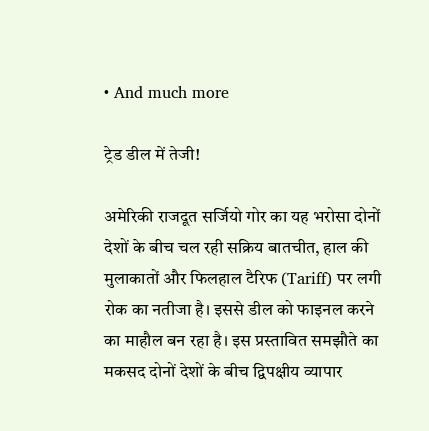• And much more

ट्रेड डील में तेजी!

अमेरिकी राजदूत सर्जियो गोर का यह भरोसा दोनों देशों के बीच चल रही सक्रिय बातचीत, हाल की मुलाकातों और फिलहाल टैरिफ (Tariff) पर लगी रोक का नतीजा है। इससे डील को फाइनल करने का माहौल बन रहा है। इस प्रस्तावित समझौते का मकसद दोनों देशों के बीच द्विपक्षीय व्यापार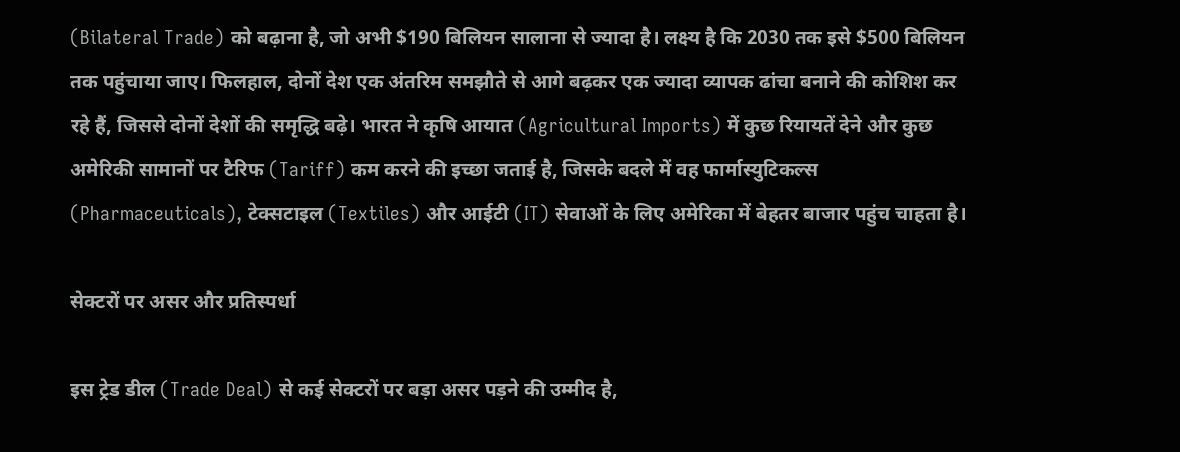(Bilateral Trade) को बढ़ाना है, जो अभी $190 बिलियन सालाना से ज्यादा है। लक्ष्य है कि 2030 तक इसे $500 बिलियन तक पहुंचाया जाए। फिलहाल, दोनों देश एक अंतरिम समझौते से आगे बढ़कर एक ज्यादा व्यापक ढांचा बनाने की कोशिश कर रहे हैं, जिससे दोनों देशों की समृद्धि बढ़े। भारत ने कृषि आयात (Agricultural Imports) में कुछ रियायतें देने और कुछ अमेरिकी सामानों पर टैरिफ (Tariff) कम करने की इच्छा जताई है, जिसके बदले में वह फार्मास्युटिकल्स (Pharmaceuticals), टेक्सटाइल (Textiles) और आईटी (IT) सेवाओं के लिए अमेरिका में बेहतर बाजार पहुंच चाहता है।

सेक्टरों पर असर और प्रतिस्पर्धा

इस ट्रेड डील (Trade Deal) से कई सेक्टरों पर बड़ा असर पड़ने की उम्मीद है,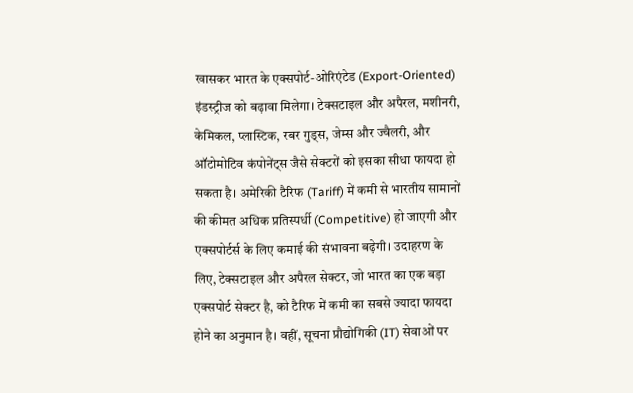खासकर भारत के एक्सपोर्ट-ओरिएंटेड (Export-Oriented) इंडस्ट्रीज को बढ़ावा मिलेगा। टेक्सटाइल और अपैरल, मशीनरी, केमिकल, प्लास्टिक, रबर गुड्स, जेम्स और ज्वैलरी, और ऑटोमोटिव कंपोनेंट्स जैसे सेक्टरों को इसका सीधा फायदा हो सकता है। अमेरिकी टैरिफ (Tariff) में कमी से भारतीय सामानों की कीमत अधिक प्रतिस्पर्धी (Competitive) हो जाएगी और एक्सपोर्टर्स के लिए कमाई की संभावना बढ़ेगी। उदाहरण के लिए, टेक्सटाइल और अपैरल सेक्टर, जो भारत का एक बड़ा एक्सपोर्ट सेक्टर है, को टैरिफ में कमी का सबसे ज्यादा फायदा होने का अनुमान है। वहीं, सूचना प्रौद्योगिकी (IT) सेवाओं पर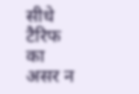सीधे टैरिफ का असर न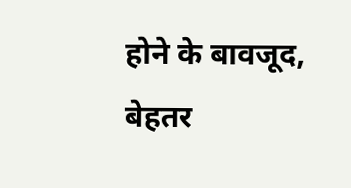होने के बावजूद, बेहतर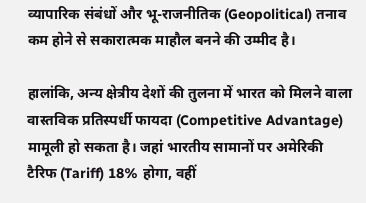व्यापारिक संबंधों और भू-राजनीतिक (Geopolitical) तनाव कम होने से सकारात्मक माहौल बनने की उम्मीद है।

हालांकि, अन्य क्षेत्रीय देशों की तुलना में भारत को मिलने वाला वास्तविक प्रतिस्पर्धी फायदा (Competitive Advantage) मामूली हो सकता है। जहां भारतीय सामानों पर अमेरिकी टैरिफ (Tariff) 18% होगा, वहीं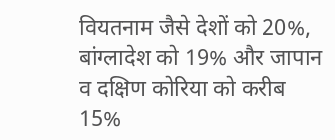वियतनाम जैसे देशों को 20%, बांग्लादेश को 19% और जापान व दक्षिण कोरिया को करीब 15%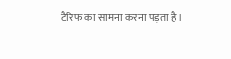टैरिफ का सामना करना पड़ता है।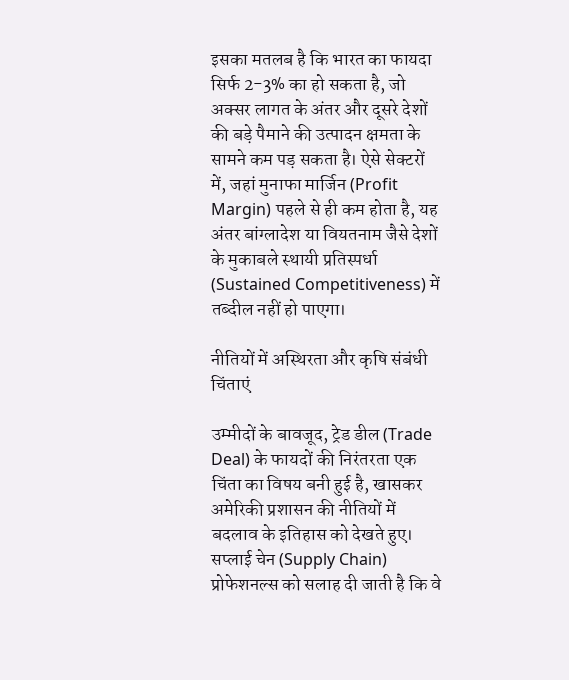इसका मतलब है कि भारत का फायदा सिर्फ 2-3% का हो सकता है, जो अक्सर लागत के अंतर और दूसरे देशों की बड़े पैमाने की उत्पादन क्षमता के सामने कम पड़ सकता है। ऐसे सेक्टरों में, जहां मुनाफा मार्जिन (Profit Margin) पहले से ही कम होता है, यह अंतर बांग्लादेश या वियतनाम जैसे देशों के मुकाबले स्थायी प्रतिस्पर्धा (Sustained Competitiveness) में तब्दील नहीं हो पाएगा।

नीतियों में अस्थिरता और कृषि संबंधी चिंताएं

उम्मीदों के बावजूद, ट्रेड डील (Trade Deal) के फायदों की निरंतरता एक चिंता का विषय बनी हुई है, खासकर अमेरिकी प्रशासन की नीतियों में बदलाव के इतिहास को देखते हुए। सप्लाई चेन (Supply Chain) प्रोफेशनल्स को सलाह दी जाती है कि वे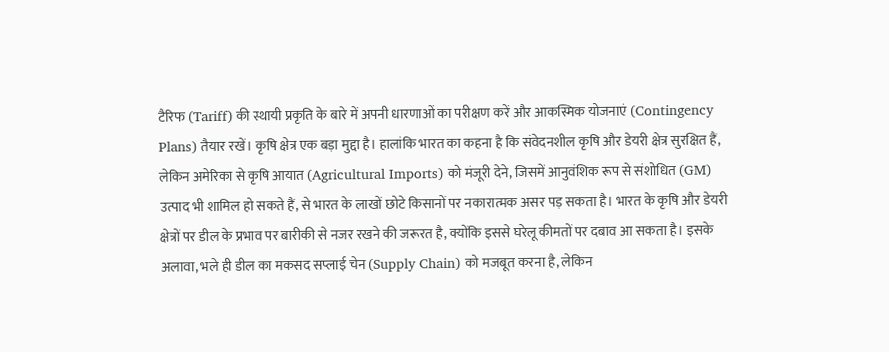टैरिफ (Tariff) की स्थायी प्रकृति के बारे में अपनी धारणाओं का परीक्षण करें और आकस्मिक योजनाएं (Contingency Plans) तैयार रखें। कृषि क्षेत्र एक बड़ा मुद्दा है। हालांकि भारत का कहना है कि संवेदनशील कृषि और डेयरी क्षेत्र सुरक्षित हैं, लेकिन अमेरिका से कृषि आयात (Agricultural Imports) को मंजूरी देने, जिसमें आनुवंशिक रूप से संशोधित (GM) उत्पाद भी शामिल हो सकते हैं, से भारत के लाखों छोटे किसानों पर नकारात्मक असर पड़ सकता है। भारत के कृषि और डेयरी क्षेत्रों पर डील के प्रभाव पर बारीकी से नजर रखने की जरूरत है, क्योंकि इससे घरेलू कीमतों पर दबाव आ सकता है। इसके अलावा, भले ही डील का मकसद सप्लाई चेन (Supply Chain) को मजबूत करना है, लेकिन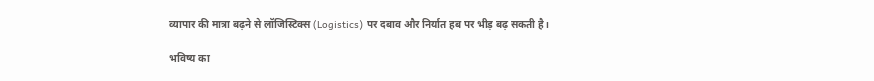व्यापार की मात्रा बढ़ने से लॉजिस्टिक्स (Logistics) पर दबाव और निर्यात हब पर भीड़ बढ़ सकती है।

भविष्य का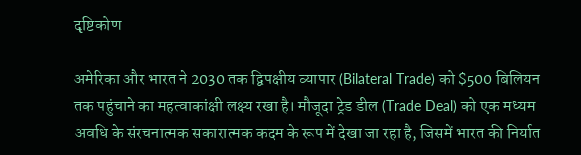दृष्टिकोण

अमेरिका और भारत ने 2030 तक द्विपक्षीय व्यापार (Bilateral Trade) को $500 बिलियन तक पहुंचाने का महत्वाकांक्षी लक्ष्य रखा है। मौजूदा ट्रेड डील (Trade Deal) को एक मध्यम अवधि के संरचनात्मक सकारात्मक कदम के रूप में देखा जा रहा है, जिसमें भारत की निर्यात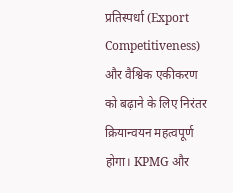प्रतिस्पर्धा (Export Competitiveness) और वैश्विक एकीकरण को बढ़ाने के लिए निरंतर क्रियान्वयन महत्वपूर्ण होगा। KPMG और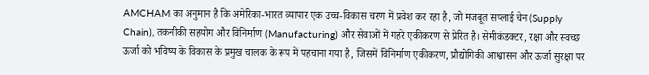AMCHAM का अनुमान है कि अमेरिका-भारत व्यापार एक उच्च-विकास चरण में प्रवेश कर रहा है, जो मजबूत सप्लाई चेन (Supply Chain), तकनीकी सहयोग और विनिर्माण (Manufacturing) और सेवाओं में गहरे एकीकरण से प्रेरित है। सेमीकंडक्टर, रक्षा और स्वच्छ ऊर्जा को भविष्य के विकास के प्रमुख चालक के रूप में पहचाना गया है, जिसमें विनिर्माण एकीकरण, प्रौद्योगिकी आश्वासन और ऊर्जा सुरक्षा पर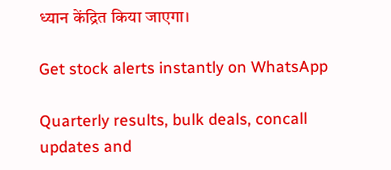ध्यान केंद्रित किया जाएगा।

Get stock alerts instantly on WhatsApp

Quarterly results, bulk deals, concall updates and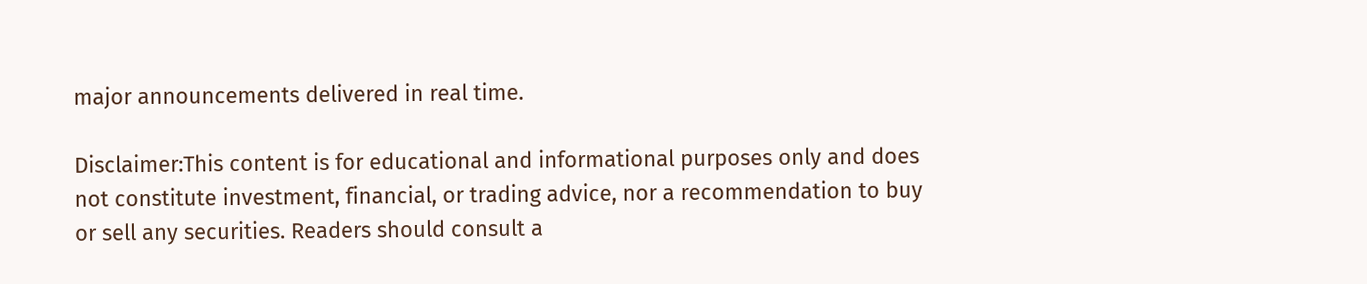major announcements delivered in real time.

Disclaimer:This content is for educational and informational purposes only and does not constitute investment, financial, or trading advice, nor a recommendation to buy or sell any securities. Readers should consult a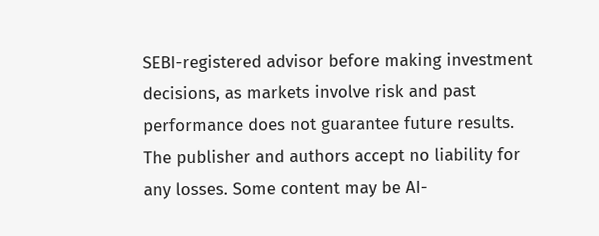SEBI-registered advisor before making investment decisions, as markets involve risk and past performance does not guarantee future results. The publisher and authors accept no liability for any losses. Some content may be AI-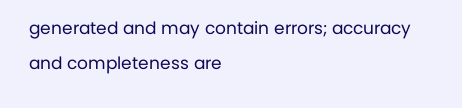generated and may contain errors; accuracy and completeness are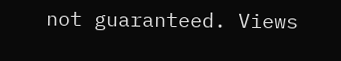not guaranteed. Views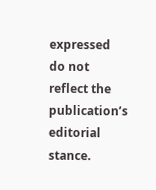expressed do not reflect the publication’s editorial stance.